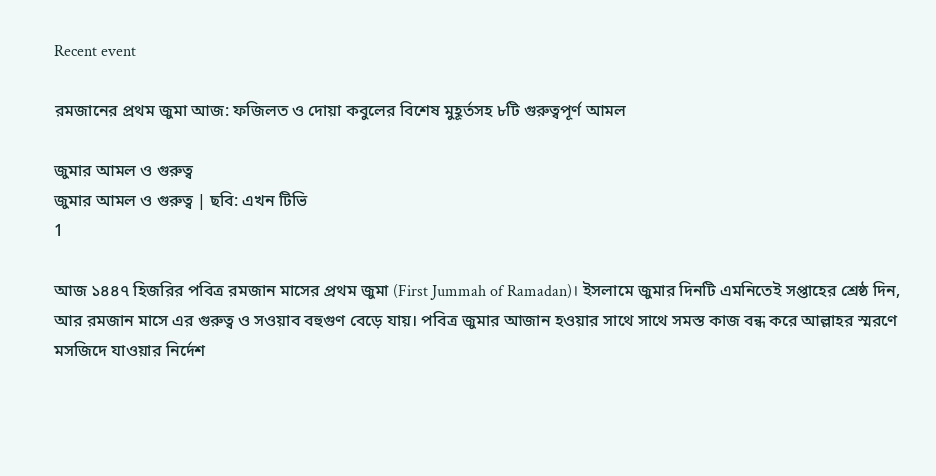Recent event

রমজানের প্রথম জুমা আজ: ফজিলত ও দোয়া কবুলের বিশেষ মুহূর্তসহ ৮টি গুরুত্বপূর্ণ আমল

জুমার আমল ও গুরুত্ব
জুমার আমল ও গুরুত্ব | ছবি: এখন টিভি
1

আজ ১৪৪৭ হিজরির পবিত্র রমজান মাসের প্রথম জুমা (First Jummah of Ramadan)। ইসলামে জুমার দিনটি এমনিতেই সপ্তাহের শ্রেষ্ঠ দিন, আর রমজান মাসে এর গুরুত্ব ও সওয়াব বহুগুণ বেড়ে যায়। পবিত্র জুমার আজান হওয়ার সাথে সাথে সমস্ত কাজ বন্ধ করে আল্লাহর স্মরণে মসজিদে যাওয়ার নির্দেশ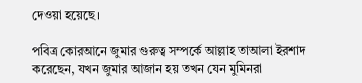দেওয়া হয়েছে।

পবিত্র কোরআনে জুমার গুরুত্ব সম্পর্কে আল্লাহ তাআলা ইরশাদ করেছেন, যখন জুমার আজান হয় তখন যেন মুমিনরা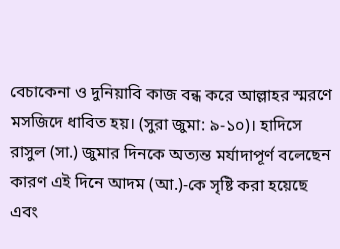বেচাকেনা ও দুনিয়াবি কাজ বন্ধ করে আল্লাহর স্মরণে মসজিদে ধাবিত হয়। (সুরা জুমা: ৯-১০)। হাদিসে রাসুল (সা.) জুমার দিনকে অত্যন্ত মর্যাদাপূর্ণ বলেছেন কারণ এই দিনে আদম (আ.)-কে সৃষ্টি করা হয়েছে এবং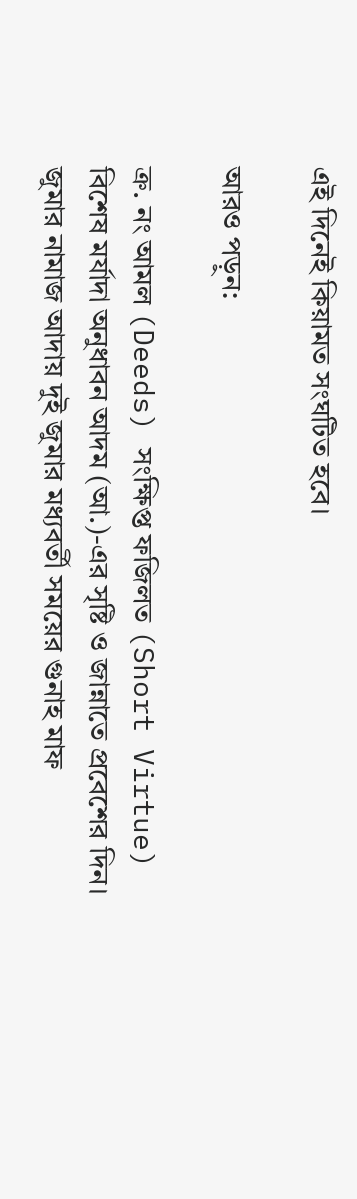এই দিনেই কিয়ামত সংঘটিত হবে।

আরও পড়ুন:

ক্র. নং আমল (Deeds) সংক্ষিপ্ত ফজিলত (Short Virtue)
বিশেষ মর্যাদা অনুধাবন আদম (আ.)-এর সৃষ্টি ও জান্নাতে প্রবেশের দিন।
জুমার নামাজ আদায় দুই জুমার মধ্যবর্তী সময়ের গুনাহ মাফ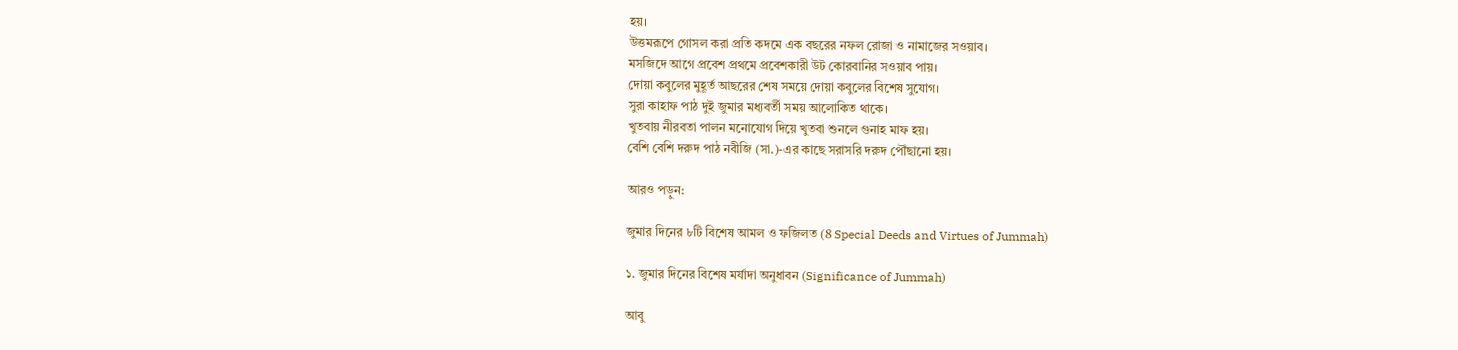হয়।
উত্তমরূপে গোসল করা প্রতি কদমে এক বছরের নফল রোজা ও নামাজের সওয়াব।
মসজিদে আগে প্রবেশ প্রথমে প্রবেশকারী উট কোরবানির সওয়াব পায়।
দোয়া কবুলের মুহূর্ত আছরের শেষ সময়ে দোয়া কবুলের বিশেষ সুযোগ।
সুরা কাহাফ পাঠ দুই জুমার মধ্যবর্তী সময় আলোকিত থাকে।
খুতবায় নীরবতা পালন মনোযোগ দিয়ে খুতবা শুনলে গুনাহ মাফ হয়।
বেশি বেশি দরুদ পাঠ নবীজি (সা.)-এর কাছে সরাসরি দরুদ পৌঁছানো হয়।

আরও পড়ুন:

জুমার দিনের ৮টি বিশেষ আমল ও ফজিলত (8 Special Deeds and Virtues of Jummah)

১. জুমার দিনের বিশেষ মর্যাদা অনুধাবন (Significance of Jummah)

আবু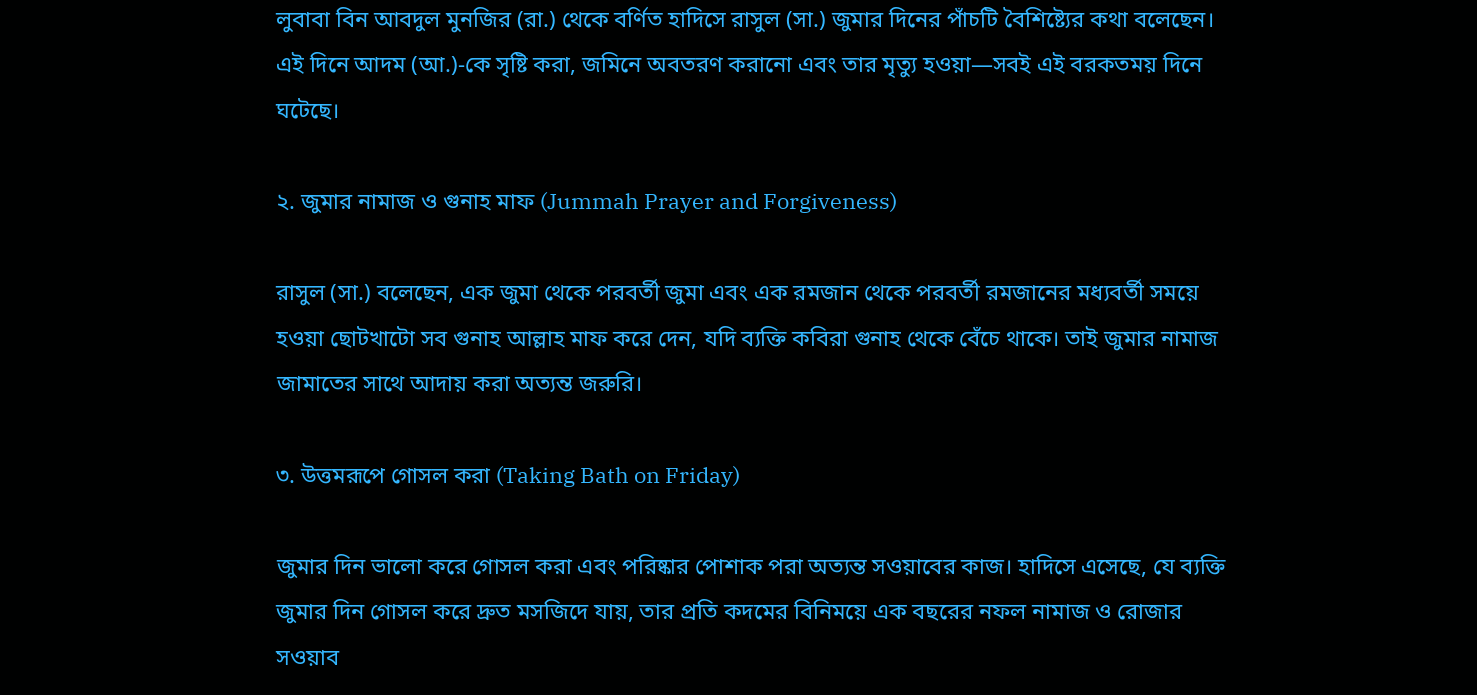লুবাবা বিন আবদুল মুনজির (রা.) থেকে বর্ণিত হাদিসে রাসুল (সা.) জুমার দিনের পাঁচটি বৈশিষ্ট্যের কথা বলেছেন। এই দিনে আদম (আ.)-কে সৃষ্টি করা, জমিনে অবতরণ করানো এবং তার মৃত্যু হওয়া—সবই এই বরকতময় দিনে ঘটেছে।

২. জুমার নামাজ ও গুনাহ মাফ (Jummah Prayer and Forgiveness)

রাসুল (সা.) বলেছেন, এক জুমা থেকে পরবর্তী জুমা এবং এক রমজান থেকে পরবর্তী রমজানের মধ্যবর্তী সময়ে হওয়া ছোটখাটো সব গুনাহ আল্লাহ মাফ করে দেন, যদি ব্যক্তি কবিরা গুনাহ থেকে বেঁচে থাকে। তাই জুমার নামাজ জামাতের সাথে আদায় করা অত্যন্ত জরুরি।

৩. উত্তমরূপে গোসল করা (Taking Bath on Friday)

জুমার দিন ভালো করে গোসল করা এবং পরিষ্কার পোশাক পরা অত্যন্ত সওয়াবের কাজ। হাদিসে এসেছে, যে ব্যক্তি জুমার দিন গোসল করে দ্রুত মসজিদে যায়, তার প্রতি কদমের বিনিময়ে এক বছরের নফল নামাজ ও রোজার সওয়াব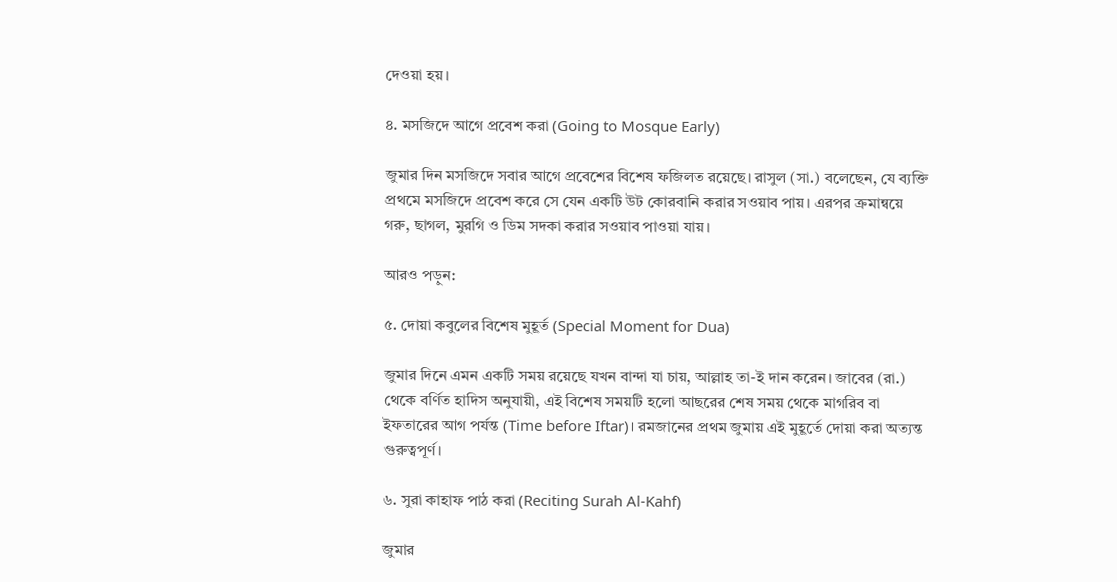দেওয়া হয়।

৪. মসজিদে আগে প্রবেশ করা (Going to Mosque Early)

জুমার দিন মসজিদে সবার আগে প্রবেশের বিশেষ ফজিলত রয়েছে। রাসুল (সা.) বলেছেন, যে ব্যক্তি প্রথমে মসজিদে প্রবেশ করে সে যেন একটি উট কোরবানি করার সওয়াব পায়। এরপর ক্রমান্বয়ে গরু, ছাগল, মুরগি ও ডিম সদকা করার সওয়াব পাওয়া যায়।

আরও পড়ুন:

৫. দোয়া কবুলের বিশেষ মুহূর্ত (Special Moment for Dua)

জুমার দিনে এমন একটি সময় রয়েছে যখন বান্দা যা চায়, আল্লাহ তা-ই দান করেন। জাবের (রা.) থেকে বর্ণিত হাদিস অনুযায়ী, এই বিশেষ সময়টি হলো আছরের শেষ সময় থেকে মাগরিব বা ইফতারের আগ পর্যন্ত (Time before Iftar)। রমজানের প্রথম জুমায় এই মুহূর্তে দোয়া করা অত্যন্ত গুরুত্বপূর্ণ।

৬. সুরা কাহাফ পাঠ করা (Reciting Surah Al-Kahf)

জুমার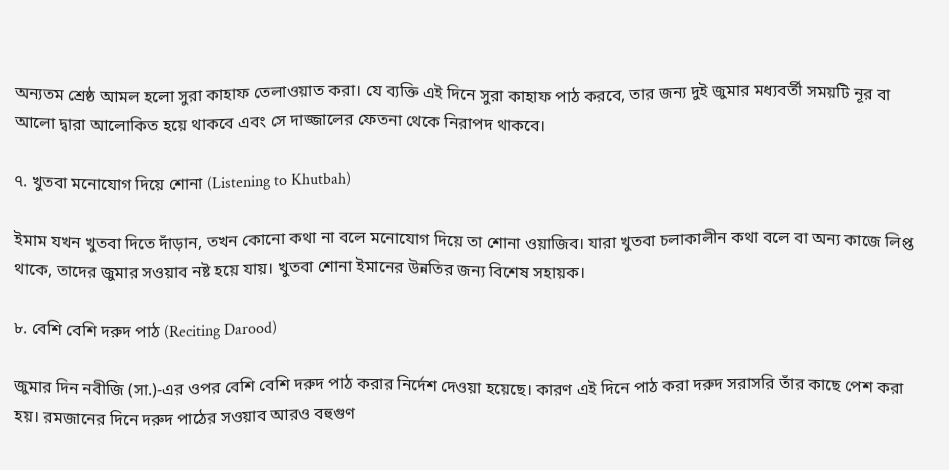অন্যতম শ্রেষ্ঠ আমল হলো সুরা কাহাফ তেলাওয়াত করা। যে ব্যক্তি এই দিনে সুরা কাহাফ পাঠ করবে, তার জন্য দুই জুমার মধ্যবর্তী সময়টি নূর বা আলো দ্বারা আলোকিত হয়ে থাকবে এবং সে দাজ্জালের ফেতনা থেকে নিরাপদ থাকবে।

৭. খুতবা মনোযোগ দিয়ে শোনা (Listening to Khutbah)

ইমাম যখন খুতবা দিতে দাঁড়ান, তখন কোনো কথা না বলে মনোযোগ দিয়ে তা শোনা ওয়াজিব। যারা খুতবা চলাকালীন কথা বলে বা অন্য কাজে লিপ্ত থাকে, তাদের জুমার সওয়াব নষ্ট হয়ে যায়। খুতবা শোনা ইমানের উন্নতির জন্য বিশেষ সহায়ক।

৮. বেশি বেশি দরুদ পাঠ (Reciting Darood)

জুমার দিন নবীজি (সা.)-এর ওপর বেশি বেশি দরুদ পাঠ করার নির্দেশ দেওয়া হয়েছে। কারণ এই দিনে পাঠ করা দরুদ সরাসরি তাঁর কাছে পেশ করা হয়। রমজানের দিনে দরুদ পাঠের সওয়াব আরও বহুগুণ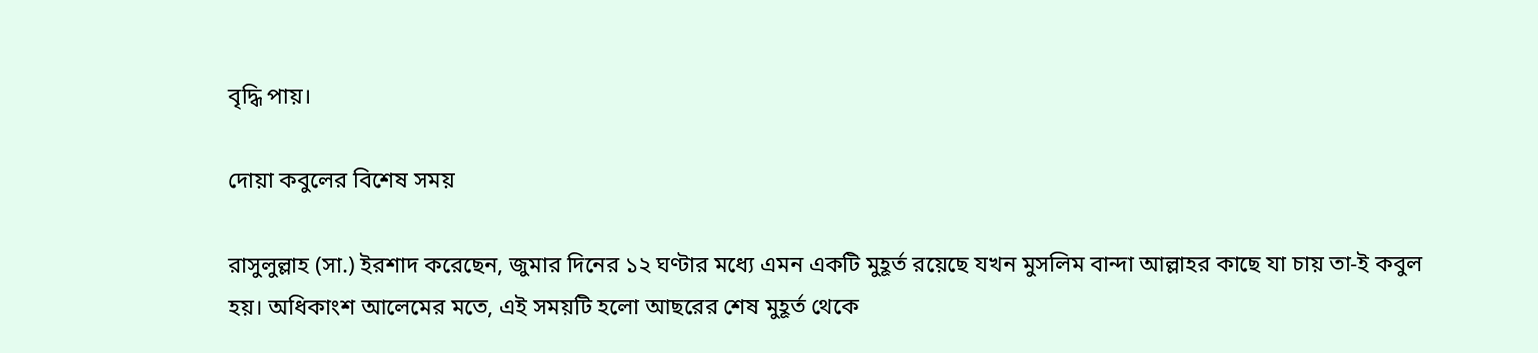বৃদ্ধি পায়।

দোয়া কবুলের বিশেষ সময়

রাসুলুল্লাহ (সা.) ইরশাদ করেছেন, জুমার দিনের ১২ ঘণ্টার মধ্যে এমন একটি মুহূর্ত রয়েছে যখন মুসলিম বান্দা আল্লাহর কাছে যা চায় তা-ই কবুল হয়। অধিকাংশ আলেমের মতে, এই সময়টি হলো আছরের শেষ মুহূর্ত থেকে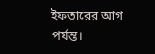ইফতারের আগ পর্যন্ত।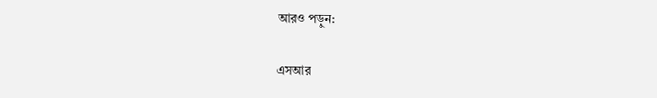আরও পড়ুন:

এসআর